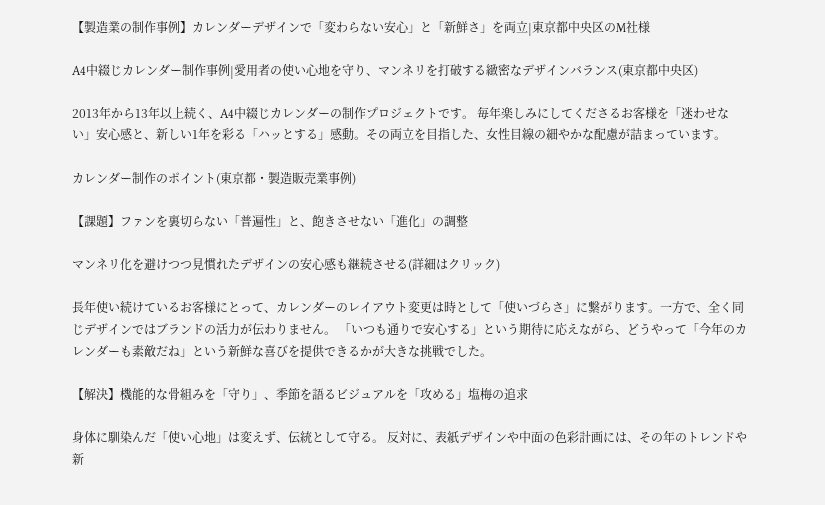【製造業の制作事例】カレンダーデザインで「変わらない安心」と「新鮮さ」を両立|東京都中央区のM社様

A4中綴じカレンダー制作事例|愛用者の使い心地を守り、マンネリを打破する緻密なデザインバランス(東京都中央区)

2013年から13年以上続く、A4中綴じカレンダーの制作プロジェクトです。 毎年楽しみにしてくださるお客様を「迷わせない」安心感と、新しい1年を彩る「ハッとする」感動。その両立を目指した、女性目線の細やかな配慮が詰まっています。

カレンダー制作のポイント(東京都・製造販売業事例)

【課題】ファンを裏切らない「普遍性」と、飽きさせない「進化」の調整

マンネリ化を避けつつ見慣れたデザインの安心感も継続させる(詳細はクリック)

長年使い続けているお客様にとって、カレンダーのレイアウト変更は時として「使いづらさ」に繋がります。一方で、全く同じデザインではブランドの活力が伝わりません。 「いつも通りで安心する」という期待に応えながら、どうやって「今年のカレンダーも素敵だね」という新鮮な喜びを提供できるかが大きな挑戦でした。

【解決】機能的な骨組みを「守り」、季節を語るビジュアルを「攻める」塩梅の追求

身体に馴染んだ「使い心地」は変えず、伝統として守る。 反対に、表紙デザインや中面の色彩計画には、その年のトレンドや新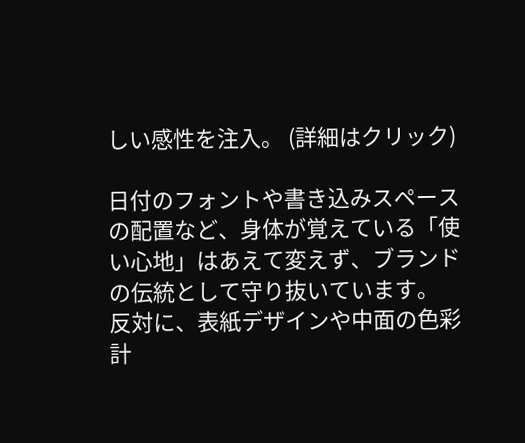しい感性を注入。 (詳細はクリック)

日付のフォントや書き込みスペースの配置など、身体が覚えている「使い心地」はあえて変えず、ブランドの伝統として守り抜いています。 反対に、表紙デザインや中面の色彩計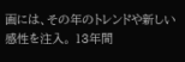画には、その年のトレンドや新しい感性を注入。 13年間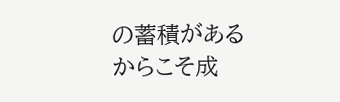の蓄積があるからこそ成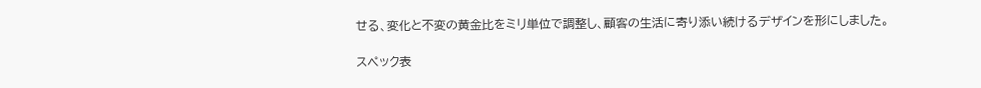せる、変化と不変の黄金比をミリ単位で調整し、顧客の生活に寄り添い続けるデザインを形にしました。

スペック表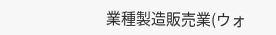業種製造販売業(ウォ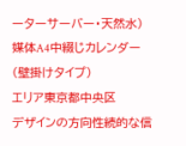ーターサーバー・天然水)
媒体A4中綴じカレンダー(壁掛けタイプ)
エリア東京都中央区
デザインの方向性続的な信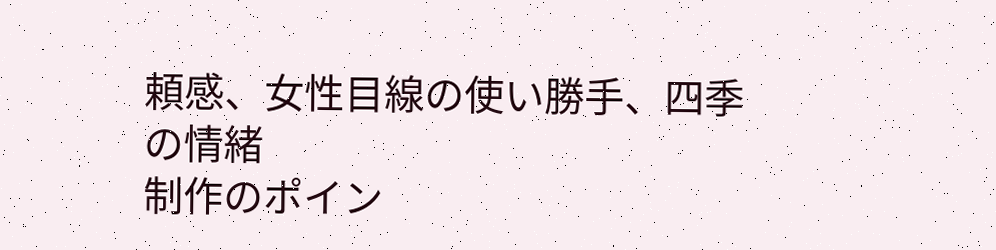頼感、女性目線の使い勝手、四季の情緒
制作のポイン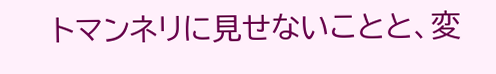トマンネリに見せないことと、変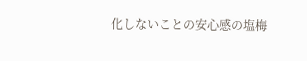化しないことの安心感の塩梅